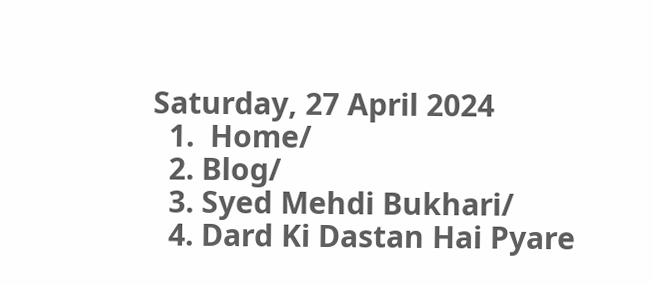Saturday, 27 April 2024
  1.  Home/
  2. Blog/
  3. Syed Mehdi Bukhari/
  4. Dard Ki Dastan Hai Pyare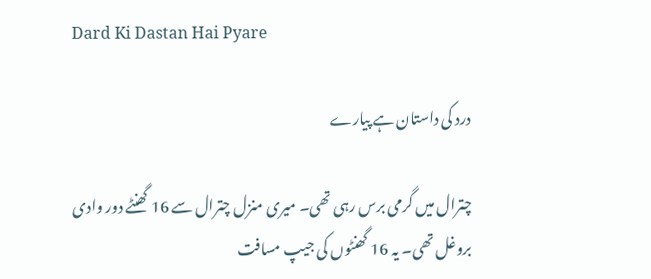Dard Ki Dastan Hai Pyare

درد کی داستان ہے پیارے

چترال میں گرمی برس رہی تھی۔ میری منزل چترال سے 16 گھنٹے دور وادی بروغل تھی۔ یہ 16 گھنٹوں کی جیپ مسافت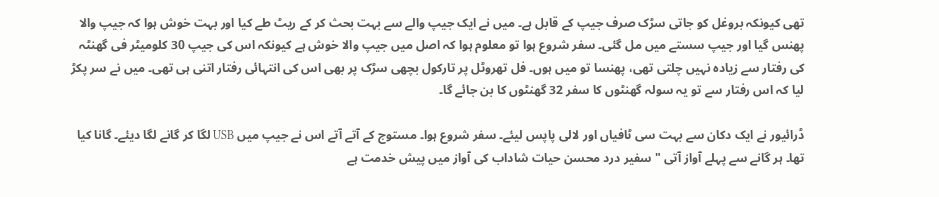تھی کیونکہ بروغل کو جاتی سڑک صرف جیپ کے قابل ہے۔ میں نے ایک جیپ والے سے بہت بحث کر کے ریٹ طے کیا اور بہت خوش ہوا کہ جیپ والا پھنس گیا اور جیپ سستے میں مل گئی۔ سفر شروع ہوا تو معلوم ہوا کہ اصل میں جیپ والا خوش ہے کیونکہ اس کی جیپ 30 کلومیٹر فی گھنٹہ کی رفتار سے زیادہ نہیں چلتی تھی، پھنسا تو میں ہوں۔ فل تھروٹل پر تارکول بچھی سڑک پر بھی اس کی انتہائی رفتار اتنی ہی تھی۔ میں نے سر پکڑ لیا کہ اس رفتار سے تو یہ سولہ گھنٹوں کا سفر 32 گھنٹوں کا بن جائے گا۔

ڈرائیور نے ایک دکان سے بہت سی ٹافیاں اور لالی پاپس لیئے۔ سفر شروع ہوا۔ مستوج کے آتے آتے اس نے جیپ میں USB لگا کر گانے لگا دیئے۔ گانا کیا تھا۔ ہر گانے سے پہلے آواز آتی "سفیر درد محسن حیات شاداب کی آواز میں پیش خدمت ہے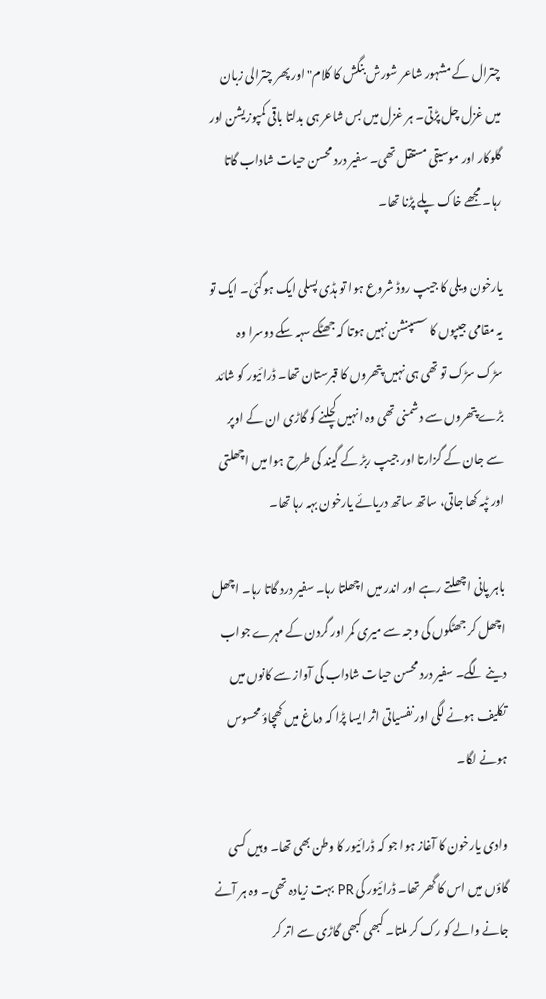چترال کے مشہور شاعر شورش بنگش کا کلام" اور پھر چترالی زبان میں غزل چل پڑتی۔ ہر غزل میں بس شاعر ہی بدلتا باقی کمپوزیشن اور گلوکار اور موسیقی مستقل تھی۔ سفیر درد محسن حیات شاداب گاتا رہا۔ مجھے خاک پلے پڑنا تھا۔

یارخون ویلی کا جیپ روڈ شروع ہوا تو ہڈی پسلی ایک ہوگئی۔ ایک تو یہ مقامی جیپوں کا سسپنشن نہیں ہوتا کہ جھٹکے سہہ سکے دوسرا وہ سڑک سڑک تو تھی ہی نہیں پتھروں کا قبرستان تھا۔ ڈرائیور کو شائد بڑے پتھروں سے دشمنی تھی وہ انہیں کچلنے کو گاڑی ان کے اوپر سے جان کے گزارتا اور جیپ ربڑ کے گیند کی طرح ہوا میں اچھلتی اور ٹپہ کھا جاتی، ساتھ ساتھ دریائے یارخون بہہ رہا تھا۔

باہر پانی اچھلتے رہے اور اندر میں اچھلتا رہا۔ سفیر درد گاتا رہا۔ اچھل اچھل کر جھٹکوں کی وجہ سے میری کمر اور گردن کے مہرے جواب دینے لگے۔ سفیر درد محسن حیات شاداب کی آواز سے کانوں میں تکلیف ہونے لگی اور نفسیاتی اثر ایسا پڑا کہ دماغ میں کھچاؤ محسوس ہونے لگا۔

وادی یارخون کا آغاز ہوا جو کہ ڈرائیور کا وطن بھی تھا۔ وہیں کسی گاؤں میں اس کا گھر تھا۔ ڈرائیور کی PR بہت زیادہ تھی۔ وہ ہر آنے جانے والے کو رک کر ملتا۔ کبھی کبھی گاڑی سے اتر کر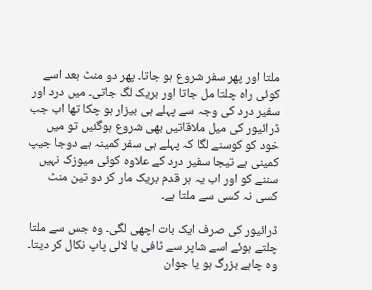ملتا اور پھر سفر شروع ہو جاتا۔ پھر دو منٹ بعد اسے کوئی راہ چلتا مل جاتا اور بریک لگ جاتی۔ میں درد اور سفیر درد کی وجہ سے پہلے ہی بیزار ہو چکا تھا اب جب ڈرائیور کی میل ملاقاتیں بھی شروع ہوگئیں تو میں خود کو کوسنے لگا کہ پہلے ہی سفر کمینہ ہے دوجا جیپ کمینی ہے تیجا سفیر درد کے علاوہ کوئی میوزک نہیں سننے کو اور اب یہ ہر قدم بریک مار کر دو تین منٹ کسی نہ کسی سے ملتا ہے۔

ڈرائیور کی صرف ایک بات اچھی لگی۔ وہ جس سے ملتا چلتے ہوئے اسے شاپر سے ٹافی یا لالی پاپ نکال کر دیتا۔ وہ چاہے بزرگ ہو یا جوان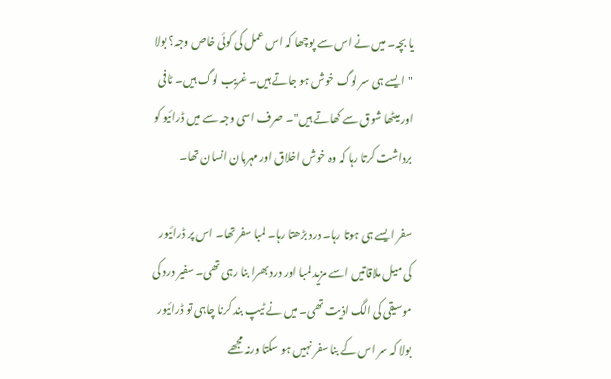یا بچہ۔ میں نے اس سے پوچھا کہ اس عمل کی کوئی خاص وجہ؟ بولا "ایسے ہی سر لوگ خوش ہو جاتے ہیں۔ غریب لوگ ہیں۔ ٹافی اور میٹھا شوق سے کھاتے ہیں"۔ صرف اسی وجہ سے میں ڈرائیو کو برداشت کرتا رہا کہ وہ خوش اخلاق اور مہربان انسان تھا۔

سفر ایسے ہی ہوتا رہا۔ درد بڑھتا رہا۔ لمبا سفر تھا۔ اس پر ڈرائیور کی میل ملاقاتیں اسے مزید لمبا اور درد بھرا بنا رہی تھی۔ سفیر درد کی موسیقی کی الگ اذیت تھی۔ میں نے ٹیپ بند کرنا چاہی تو ڈرائیور بولا کہ سر اس کے بنا سفر نہیں ہو سکتا ورنہ مجھے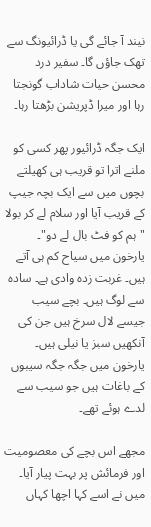نیند آ جائے گی یا ڈرائیونگ سے تھک جاؤں گا۔ سفیر درد محسن حیات شاداب گونجتا رہا اور میرا ڈپریشن بڑھتا رہا۔

ایک جگہ ڈرائیور پھر کسی کو ملنے اترا تو قریب ہی کھیلتے بچوں میں سے ایک بچہ جیپ کے قریب آیا اور سلام لے کر بولا "ہم کو فٹ بال لے دو"۔ یارخون میں سیاح کم ہی آتے ہیں۔ غربت زدہ وادی ہے۔ سادہ سے لوگ ہیں۔ بچے سیب جیسے لال سرخ ہیں جن کی آنکھیں سبز یا نیلی ہیں۔ یارخون میں جگہ جگہ سیبوں کے باغات ہیں جو سیب سے لدے ہوئے تھے۔

مجھے اس بچے کی معصومیت اور فرمائش پر بہت پیار آیا۔ میں نے اسے کہا اچھا کہاں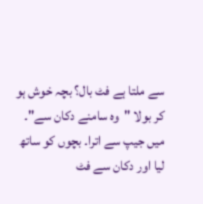سے ملتا ہے فٹ بال؟ بچہ خوش ہو کر بولا "وہ سامنے دکان سے"۔ میں جیپ سے اترا۔ بچوں کو ساتھ لیا اور دکان سے فٹ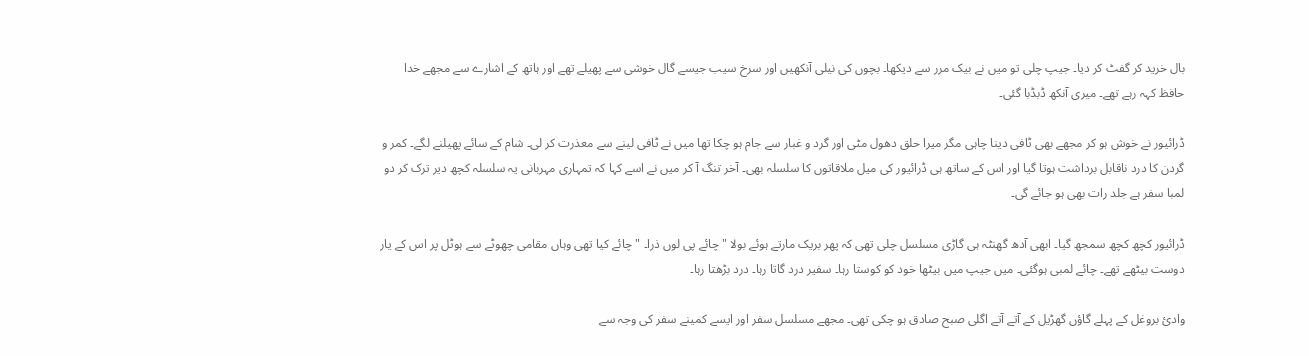بال خرید کر گفٹ کر دیا۔ جیپ چلی تو میں نے بیک مرر سے دیکھا۔ بچوں کی نیلی آنکھیں اور سرخ سیب جیسے گال خوشی سے پھیلے تھے اور ہاتھ کے اشارے سے مجھے خدا حافظ کہہ رہے تھے۔ میری آنکھ ڈبڈبا گئی۔

ڈرائیور نے خوش ہو کر مجھے بھی ٹافی دینا چاہی مگر میرا حلق دھول مٹی اور گرد و غبار سے جام ہو چکا تھا میں نے ٹافی لینے سے معذرت کر لی۔ شام کے سائے پھیلنے لگے۔ کمر و گردن کا درد ناقابل برداشت ہوتا گیا اور اس کے ساتھ ہی ڈرائیور کی میل ملاقاتوں کا سلسلہ بھی۔ آخر تنگ آ کر میں نے اسے کہا کہ تمہاری مہربانی یہ سلسلہ کچھ دیر ترک کر دو لمبا سفر ہے جلد رات بھی ہو جائے گی۔

ڈرائیور کچھ کچھ سمجھ گیا۔ ابھی آدھ گھنٹہ ہی گاڑی مسلسل چلی تھی کہ پھر بریک مارتے ہوئے بولا "چائے پی لوں ذرا۔ " چائے کیا تھی وہاں مقامی چھوٹے سے ہوٹل پر اس کے یار دوست بیٹھے تھے۔ چائے لمبی ہوگئی۔ میں جیپ میں بیٹھا خود کو کوستا رہا۔ سفیر درد گاتا رہا۔ درد بڑھتا رہا۔

وادئ بروغل کے پہلے گاؤں گھڑیل کے آتے آتے اگلی صبح صادق ہو چکی تھی۔ مجھے مسلسل سفر اور ایسے کمینے سفر کی وجہ سے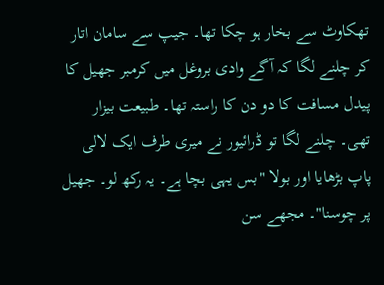تھکاوٹ سے بخار ہو چکا تھا۔ جیپ سے سامان اتار کر چلنے لگا کہ آگے وادی بروغل میں کرمبر جھیل کا پیدل مسافت کا دو دن کا راستہ تھا۔ طبیعت بیزار تھی۔ چلنے لگا تو ڈرائیور نے میری طرف ایک لالی پاپ بڑھایا اور بولا "بس یہی بچا ہے۔ یہ رکھ لو۔ جھیل پر چوسنا"۔ مجھے سن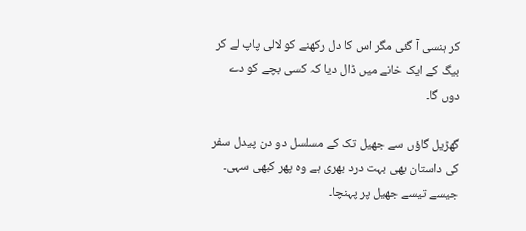کر ہنسی آ گئی مگر اس کا دل رکھنے کو لالی پاپ لے کر بیگ کے ایک خانے میں ڈال دیا کہ کسی بچے کو دے دوں گا۔

گھڑیل گاؤں سے جھیل تک کے مسلسل دو دن پیدل سفر کی داستان بھی بہت درد بھری ہے وہ پھر کبھی سہی۔ جیسے تیسے جھیل پر پہنچا۔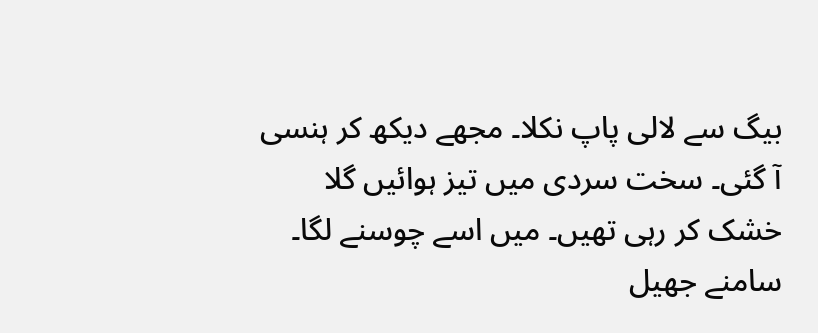بیگ سے لالی پاپ نکلا۔ مجھے دیکھ کر ہنسی آ گئی۔ سخت سردی میں تیز ہوائیں گلا خشک کر رہی تھیں۔ میں اسے چوسنے لگا۔ سامنے جھیل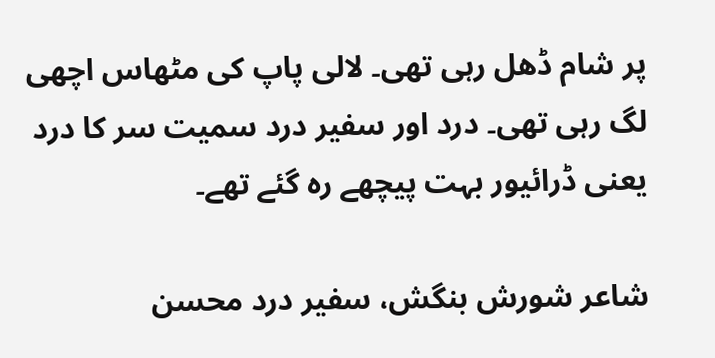پر شام ڈھل رہی تھی۔ لالی پاپ کی مٹھاس اچھی لگ رہی تھی۔ درد اور سفیر درد سمیت سر کا درد یعنی ڈرائیور بہت پیچھے رہ گئے تھے۔

شاعر شورش بنگش، سفیر درد محسن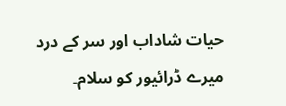حیات شاداب اور سر کے درد میرے ڈرائیور کو سلام۔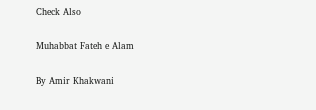Check Also

Muhabbat Fateh e Alam

By Amir Khakwani